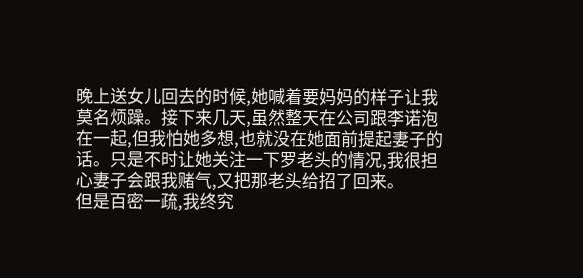晚上送女儿回去的时候,她喊着要妈妈的样子让我莫名烦躁。接下来几天,虽然整天在公司跟李诺泡在一起,但我怕她多想,也就没在她面前提起妻子的话。只是不时让她关注一下罗老头的情况,我很担心妻子会跟我赌气,又把那老头给招了回来。
但是百密一疏,我终究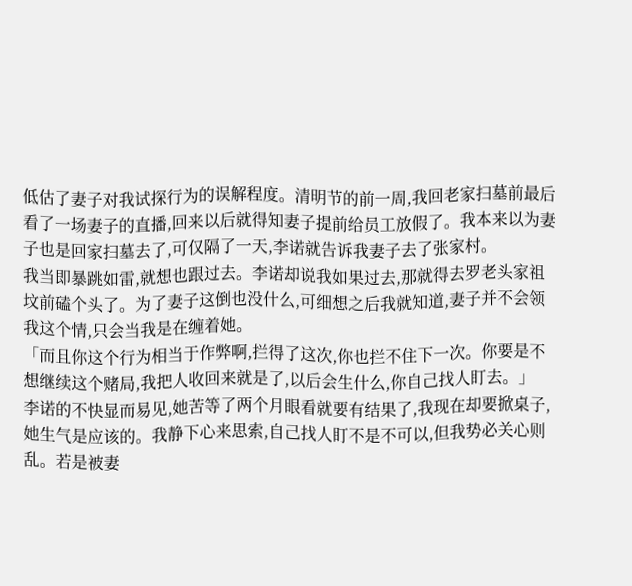低估了妻子对我试探行为的误解程度。清明节的前一周,我回老家扫墓前最后看了一场妻子的直播,回来以后就得知妻子提前给员工放假了。我本来以为妻子也是回家扫墓去了,可仅隔了一天,李诺就告诉我妻子去了张家村。
我当即暴跳如雷,就想也跟过去。李诺却说我如果过去,那就得去罗老头家祖坟前磕个头了。为了妻子这倒也没什么,可细想之后我就知道,妻子并不会领我这个情,只会当我是在缠着她。
「而且你这个行为相当于作弊啊,拦得了这次,你也拦不住下一次。你要是不想继续这个赌局,我把人收回来就是了,以后会生什么,你自己找人盯去。」
李诺的不快显而易见,她苦等了两个月眼看就要有结果了,我现在却要掀桌子,她生气是应该的。我静下心来思索,自己找人盯不是不可以,但我势必关心则乱。若是被妻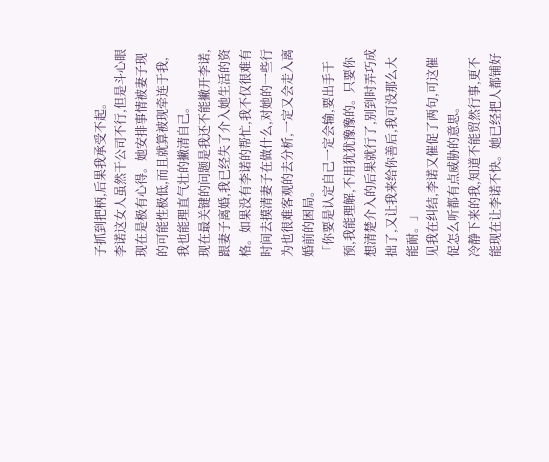子抓到把柄,后果我承受不起。
李诺这女人虽然干公司不行,但是斗心眼现在是极有心得。她安排事情被妻子现的可能性极低,而且就算被现牵连于我,我也能理直气壮的撇清自己。
现在最关键的问题是我还不能撇开李诺,跟妻子离婚,我已经失了介入她生活的资格。如果没有李诺的帮忙,我不仅很难有时间去摸清妻子在做什么,对她的一些行为也很难客观的去分析,一定又会走入离婚前的困局。
「你要是认定自己一定会输,要出手干预,我能理解,不用犹犹豫豫的。只要你想清楚介入的后果就行了,别到时弄巧成拙了,又让我来给你善后,我可没那么大能耐。」
见我在纠结,李诺又催促了两句,可这催促怎么听都有点威胁的意思。
冷静下来的我,知道不能贸然行事,更不能现在让李诺不快。她已经把人都铺好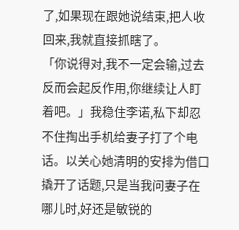了,如果现在跟她说结束,把人收回来,我就直接抓瞎了。
「你说得对,我不一定会输,过去反而会起反作用,你继续让人盯着吧。」我稳住李诺,私下却忍不住掏出手机给妻子打了个电话。以关心她清明的安排为借口撬开了话题,只是当我问妻子在哪儿时,好还是敏锐的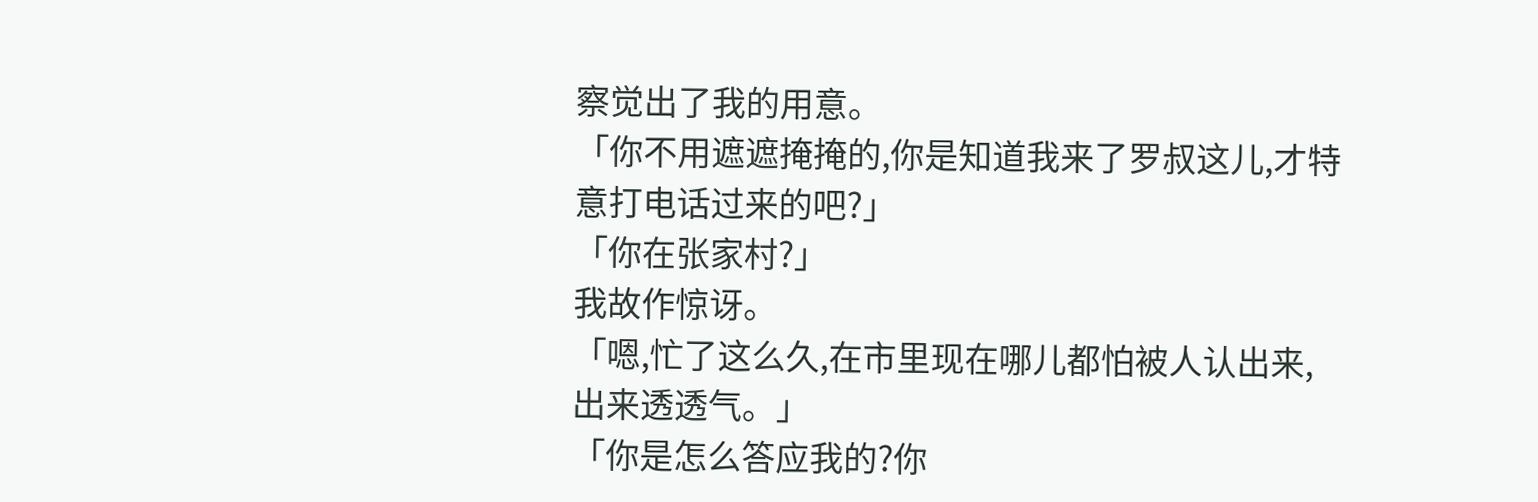察觉出了我的用意。
「你不用遮遮掩掩的,你是知道我来了罗叔这儿,才特意打电话过来的吧?」
「你在张家村?」
我故作惊讶。
「嗯,忙了这么久,在市里现在哪儿都怕被人认出来,出来透透气。」
「你是怎么答应我的?你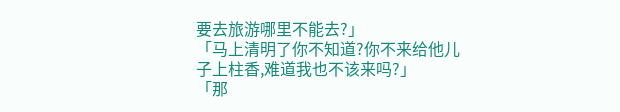要去旅游哪里不能去?」
「马上清明了你不知道?你不来给他儿子上柱香,难道我也不该来吗?」
「那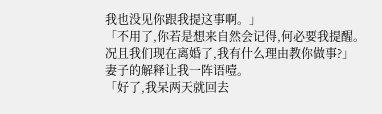我也没见你跟我提这事啊。」
「不用了,你若是想来自然会记得,何必要我提醒。况且我们现在离婚了,我有什么理由教你做事?」
妻子的解释让我一阵语噎。
「好了,我呆两天就回去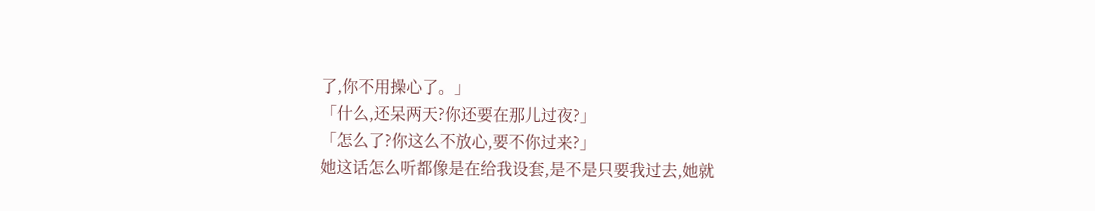了,你不用操心了。」
「什么,还呆两天?你还要在那儿过夜?」
「怎么了?你这么不放心,要不你过来?」
她这话怎么听都像是在给我设套,是不是只要我过去,她就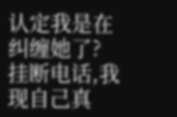认定我是在纠缠她了?挂断电话,我现自己真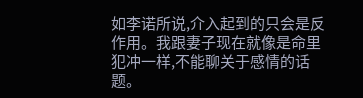如李诺所说,介入起到的只会是反作用。我跟妻子现在就像是命里犯冲一样,不能聊关于感情的话题。